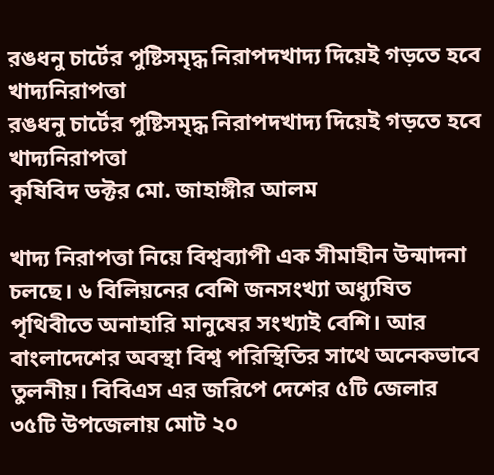রঙধনু চার্টের পুষ্টিসমৃদ্ধ নিরাপদখাদ্য দিয়েই গড়তে হবে খাদ্যনিরাপত্তা
রঙধনু চার্টের পুষ্টিসমৃদ্ধ নিরাপদখাদ্য দিয়েই গড়তে হবে খাদ্যনিরাপত্তা
কৃষিবিদ ডক্টর মো. জাহাঙ্গীর আলম

খাদ্য নিরাপত্তা নিয়ে বিশ্বব্যাপী এক সীমাহীন উন্মাদনা চলছে। ৬ বিলিয়নের বেশি জনসংখ্যা অধ্যুষিত পৃথিবীতে অনাহারি মানুষের সংখ্যাই বেশি। আর বাংলাদেশের অবস্থা বিশ্ব পরিস্থিতির সাথে অনেকভাবে তুলনীয়। বিবিএস এর জরিপে দেশের ৫টি জেলার ৩৫টি উপজেলায় মোট ২০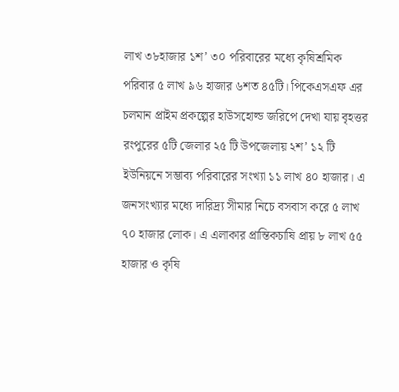লাখ ৩৮হাজার ১শ’ ৩০ পরিবারের মধ্যে কৃষিশ্রমিক পরিবার ৫ লাখ ৯৬ হাজার ৬শত ৪৫টি। পিকেএসএফ এর চলমান প্রাইম প্রকল্পের হাউসহোল্ড জরিপে দেখা যায় বৃহত্তর রংপুরের ৫টি জেলার ২৫ টি উপজেলায় ২শ’ ১২ টি ইউনিয়নে সম্ভাব্য পরিবারের সংখ্যা ১১ লাখ ৪০ হাজার। এ জনসংখ্যার মধ্যে দারিদ্র্য সীমার নিচে বসবাস করে ৫ লাখ ৭০ হাজার লোক। এ এলাকার প্রান্তিকচাষি প্রায় ৮ লাখ ৫৫ হাজার ও কৃষি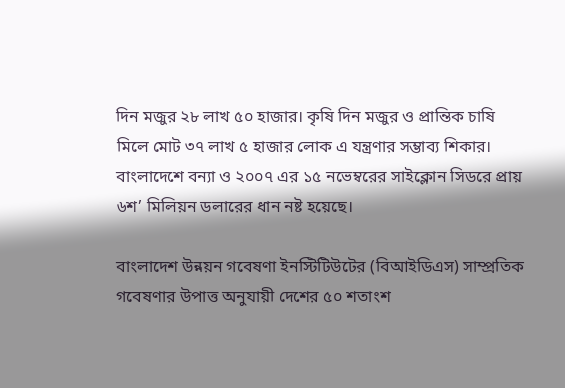দিন মজুর ২৮ লাখ ৫০ হাজার। কৃষি দিন মজুর ও প্রান্তিক চাষি মিলে মোট ৩৭ লাখ ৫ হাজার লোক এ যন্ত্রণার সম্ভাব্য শিকার। বাংলাদেশে বন্যা ও ২০০৭ এর ১৫ নভেম্বরের সাইক্লোন সিডরে প্রায় ৬শ’ মিলিয়ন ডলারের ধান নষ্ট হয়েছে।

বাংলাদেশ উন্নয়ন গবেষণা ইনস্টিটিউটের (বিআইডিএস) সাম্প্রতিক গবেষণার উপাত্ত অনুযায়ী দেশের ৫০ শতাংশ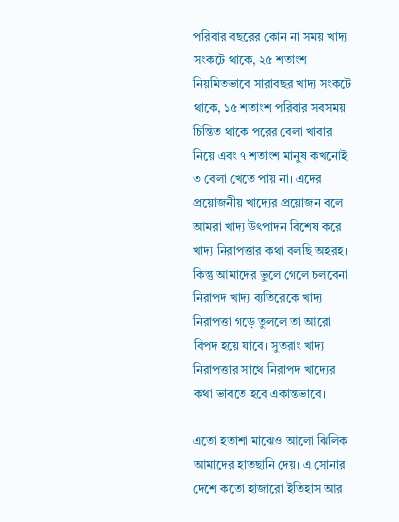পরিবার বছরের কোন না সময় খাদ্য সংকটে থাকে, ২৫ শতাংশ নিয়মিতভাবে সারাবছর খাদ্য সংকটে থাকে, ১৫ শতাংশ পরিবার সবসময় চিন্তিত থাকে পরের বেলা খাবার নিয়ে এবং ৭ শতাংশ মানুষ কখনোই ৩ বেলা খেতে পায় না। এদের প্রয়োজনীয় খাদ্যের প্রয়োজন বলে আমরা খাদ্য উৎপাদন বিশেষ করে খাদ্য নিরাপত্তার কথা বলছি অহরহ। কিন্তু আমাদের ভুলে গেলে চলবেনা নিরাপদ খাদ্য ব্যতিরেকে খাদ্য নিরাপত্তা গড়ে তুললে তা আরো বিপদ হয়ে যাবে। সুতরাং খাদ্য নিরাপত্তার সাথে নিরাপদ খাদ্যের কথা ভাবতে হবে একান্তভাবে।

এতো হতাশা মাঝেও আলো ঝিলিক আমাদের হাতছানি দেয়। এ সোনার দেশে কতো হাজারো ইতিহাস আর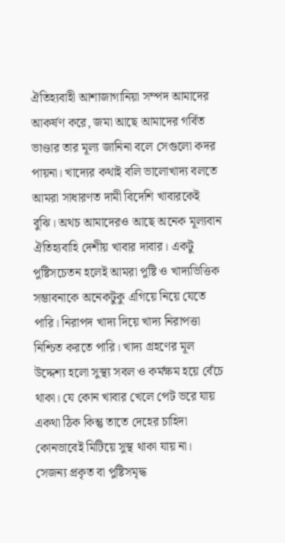ঐতিহ্যবাহী আশাজাগানিয়া সম্পদ আমাদের আকর্ষণ করে, জমা আছে আমাদের গর্বিত ভাণ্ডার তার মূল্য জানিনা বলে সেগুলো কদর পায়না। খাদ্যের কথাই বলি ভালোখাদ্য বলতে আমরা সাধারণত দামী বিদেশি খাবারকেই বুঝি। অথচ আমাদেরও আছে অনেক মূল্যবান ঐতিহ্যবাহি দেশীয় খাবার দাবার। একটু পুষ্টিসচেতন হলেই আমরা পুষ্টি ও খাদ্যভিত্তিক সম্ভাবনাকে অনেকটুকু এগিয়ে নিয়ে যেতে পারি। নিরাপদ খাদ্য দিয়ে খাদ্য নিরাপত্তা নিশ্চিত করতে পারি। খাদ্য গ্রহণের মূল উদ্দেশ্য হলো সুস্থ্য সবল ও কর্মক্ষম হয়ে বেঁচে থাকা। যে কোন খাবার খেলে পেট ভরে যায় একথা ঠিক কিন্তু তাতে দেহের চাহিদা কোনভাবেই মিটিয়ে সুস্থ থাকা যায় না। সেজন্য প্রকৃত বা পুষ্টিসমৃদ্ধ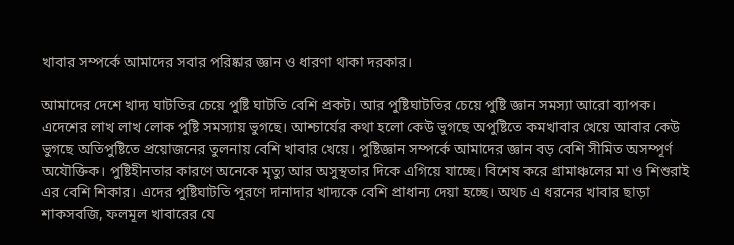খাবার সম্পর্কে আমাদের সবার পরিষ্কার জ্ঞান ও ধারণা থাকা দরকার।

আমাদের দেশে খাদ্য ঘাটতির চেয়ে পুষ্টি ঘাটতি বেশি প্রকট। আর পুষ্টিঘাটতির চেয়ে পুষ্টি জ্ঞান সমস্যা আরো ব্যাপক। এদেশের লাখ লাখ লোক পুষ্টি সমস্যায় ভুগছে। আশ্চার্যের কথা হলো কেউ ভুগছে অপুষ্টিতে কমখাবার খেয়ে আবার কেউ ভুগছে অতিপুষ্টিতে প্রয়োজনের তুলনায় বেশি খাবার খেয়ে। পুষ্টিজ্ঞান সম্পর্কে আমাদের জ্ঞান বড় বেশি সীমিত অসম্পূর্ণ অযৌক্তিক। পুষ্টিহীনতার কারণে অনেকে মৃত্যু আর অসুস্থতার দিকে এগিয়ে যাচ্ছে। বিশেষ করে গ্রামাঞ্চলের মা ও শিশুরাই এর বেশি শিকার। এদের পুষ্টিঘাটতি পূরণে দানাদার খাদ্যকে বেশি প্রাধান্য দেয়া হচ্ছে। অথচ এ ধরনের খাবার ছাড়া শাকসবজি, ফলমূল খাবারের যে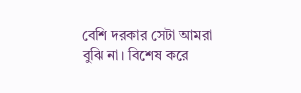বেশি দরকার সেটা আমরা বুঝি না। বিশেষ করে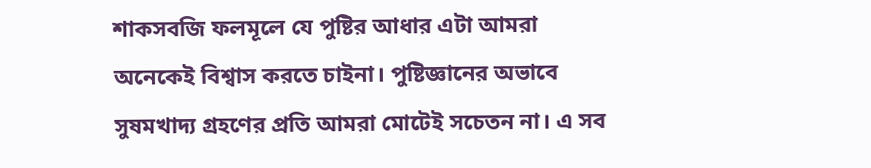শাকসবজি ফলমূলে যে পুষ্টির আধার এটা আমরা অনেকেই বিশ্বাস করতে চাইনা। পুষ্টিজ্ঞানের অভাবে সুষমখাদ্য গ্রহণের প্রতি আমরা মোটেই সচেতন না। এ সব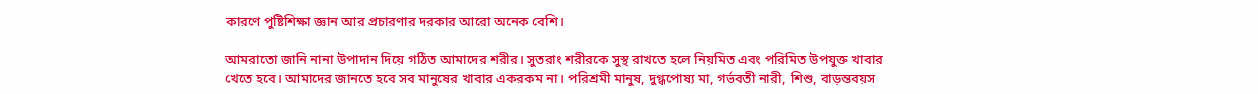কারণে পুষ্টিশিক্ষা জ্ঞান আর প্রচারণার দরকার আরো অনেক বেশি।

আমরাতো জানি নানা উপাদান দিয়ে গঠিত আমাদের শরীর। সুতরাং শরীরকে সুস্থ রাখতে হলে নিয়মিত এবং পরিমিত উপযুক্ত খাবার খেতে হবে। আমাদের জানতে হবে সব মানুষের খাবার একরকম না। পরিশ্রমী মানুষ, দুগ্ধপোষ্য মা, গর্ভবতী নারী, শিশু, বাড়ন্তবয়স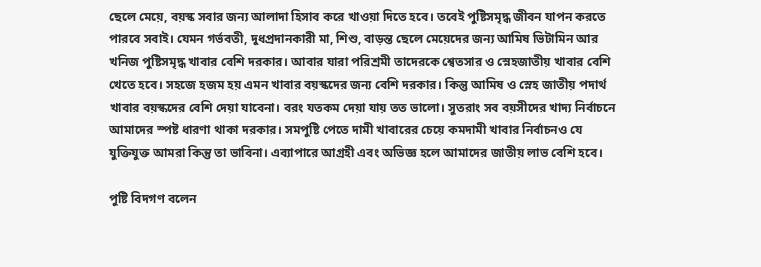ছেলে মেয়ে, বয়স্ক সবার জন্য আলাদা হিসাব করে খাওয়া দিতে হবে। তবেই পুষ্টিসমৃদ্ধ জীবন যাপন করতে পারবে সবাই। যেমন গর্ভবতী, দুধপ্রদানকারী মা, শিশু, বাড়ন্ত ছেলে মেয়েদের জন্য আমিষ ভিটামিন আর খনিজ পুষ্টিসমৃদ্ধ খাবার বেশি দরকার। আবার যারা পরিশ্রমী তাদেরকে শ্বেতসার ও স্নেহজাতীয় খাবার বেশি খেতে হবে। সহজে হজম হয় এমন খাবার বয়স্কদের জন্য বেশি দরকার। কিন্তু আমিষ ও স্নেহ জাতীয় পদার্থ খাবার বয়স্কদের বেশি দেয়া যাবেনা। বরং যতকম দেয়া যায় তত ভালো। সুতরাং সব বয়সীদের খাদ্য নির্বাচনে আমাদের স্পষ্ট ধারণা থাকা দরকার। সমপুষ্টি পেতে দামী খাবারের চেয়ে কমদামী খাবার নির্বাচনও যে যুক্তিযুক্ত আমরা কিন্তু তা ভাবিনা। এব্যাপারে আগ্রহী এবং অভিজ্ঞ হলে আমাদের জাতীয় লাভ বেশি হবে।

পুষ্টি বিদগণ বলেন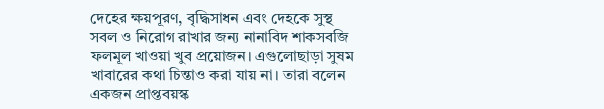দেহের ক্ষয়পূরণ, বৃদ্ধিসাধন এবং দেহকে সুস্থ সবল ও নিরোগ রাখার জন্য নানাবিদ শাকসবজি ফলমূল খাওয়া খুব প্রয়োজন। এগুলোছাড়া সুষম খাবারের কথা চিন্তাও করা যায় না। তারা বলেন একজন প্রাপ্তবয়স্ক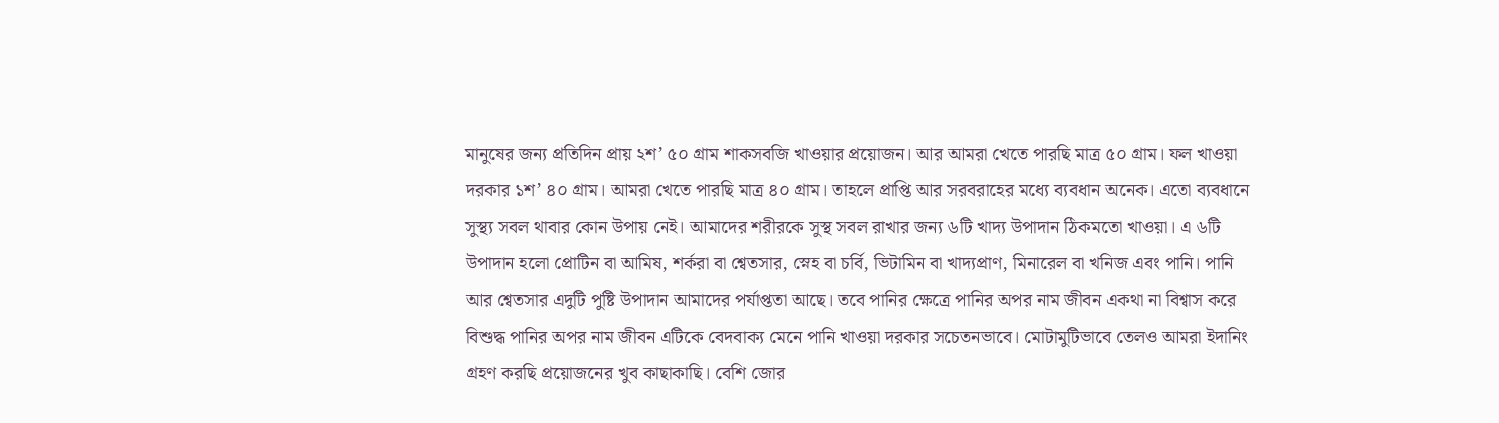মানুষের জন্য প্রতিদিন প্রায় ২শ’ ৫০ গ্রাম শাকসবজি খাওয়ার প্রয়োজন। আর আমরা খেতে পারছি মাত্র ৫০ গ্রাম। ফল খাওয়া দরকার ১শ’ ৪০ গ্রাম। আমরা খেতে পারছি মাত্র ৪০ গ্রাম। তাহলে প্রাপ্তি আর সরবরাহের মধ্যে ব্যবধান অনেক। এতো ব্যবধানে সুস্থ্য সবল থাবার কোন উপায় নেই। আমাদের শরীরকে সুস্থ সবল রাখার জন্য ৬টি খাদ্য উপাদান ঠিকমতো খাওয়া। এ ৬টি উপাদান হলো প্রোটিন বা আমিষ, শর্করা বা শ্বেতসার, স্নেহ বা চর্বি, ভিটামিন বা খাদ্যপ্রাণ, মিনারেল বা খনিজ এবং পানি। পানি আর শ্বেতসার এদুটি পুষ্টি উপাদান আমাদের পর্যাপ্ততা আছে। তবে পানির ক্ষেত্রে পানির অপর নাম জীবন একথা না বিশ্বাস করে বিশুদ্ধ পানির অপর নাম জীবন এটিকে বেদবাক্য মেনে পানি খাওয়া দরকার সচেতনভাবে। মোটামুটিভাবে তেলও আমরা ইদানিং গ্রহণ করছি প্রয়োজনের খুব কাছাকাছি। বেশি জোর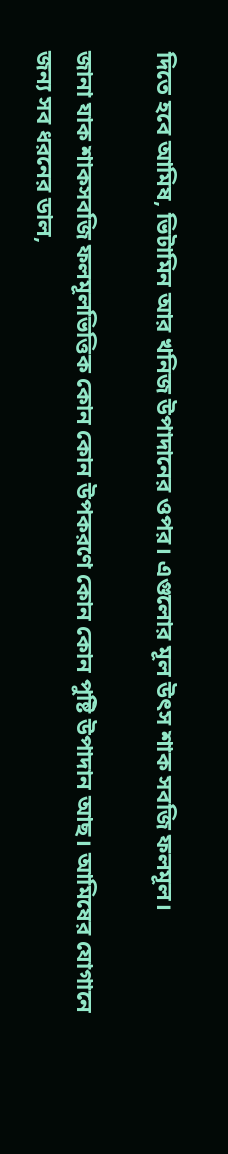দিতে হবে আমিষ, ভিটামিন আর খনিজ উপাদানের ওপর। এগুলোর মূল উৎস শাক সবজি ফলমূল।

জানা যাক শাকসবজি ফলমূলভিত্তিক কোন কোন উপকরণে কোন কোন পুষ্টি উপাদান আছ। আমিষের যোগানে জন্য সব ধরনের ডাল,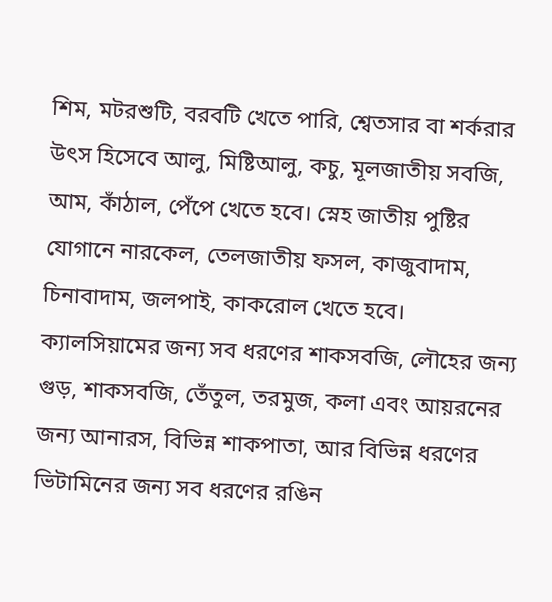শিম, মটরশুটি, বরবটি খেতে পারি, শ্বেতসার বা শর্করার উৎস হিসেবে আলু, মিষ্টিআলু, কচু, মূলজাতীয় সবজি, আম, কাঁঠাল, পেঁপে খেতে হবে। স্নেহ জাতীয় পুষ্টির যোগানে নারকেল, তেলজাতীয় ফসল, কাজুবাদাম, চিনাবাদাম, জলপাই, কাকরোল খেতে হবে। ক্যালসিয়ামের জন্য সব ধরণের শাকসবজি, লৌহের জন্য গুড়, শাকসবজি, তেঁতুল, তরমুজ, কলা এবং আয়রনের জন্য আনারস, বিভিন্ন শাকপাতা, আর বিভিন্ন ধরণের ভিটামিনের জন্য সব ধরণের রঙিন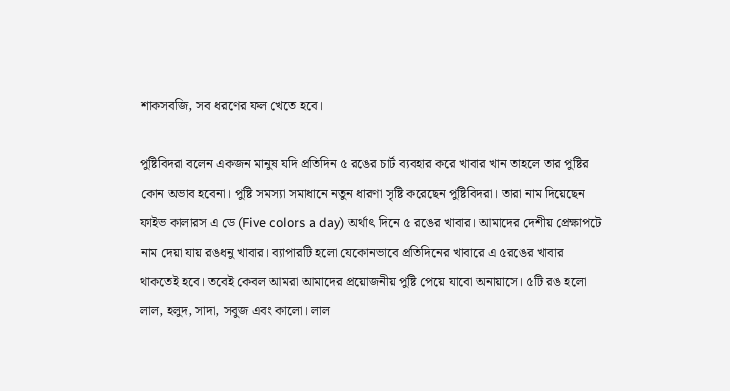শাকসবজি, সব ধরণের ফল খেতে হবে।

পুষ্টিবিদরা বলেন একজন মানুষ যদি প্রতিদিন ৫ রঙের চার্ট ব্যবহার করে খাবার খান তাহলে তার পুষ্টির কোন অভাব হবেনা। পুষ্টি সমস্যা সমাধানে নতুন ধারণা সৃষ্টি করেছেন পুষ্টিবিদরা। তারা নাম দিয়েছেন ফাইভ কালারস এ ডে (Five colors a day) অর্থাৎ দিনে ৫ রঙের খাবার। আমাদের দেশীয় প্রেক্ষাপটে নাম দেয়া যায় রঙধনু খাবার। ব্যাপারটি হলো যেকোনভাবে প্রতিদিনের খাবারে এ ৫রঙের খাবার থাকতেই হবে। তবেই কেবল আমরা আমাদের প্রয়োজনীয় পুষ্টি পেয়ে যাবো অনায়াসে। ৫টি রঙ হলো লাল, হলুদ, সাদা, সবুজ এবং কালো। লাল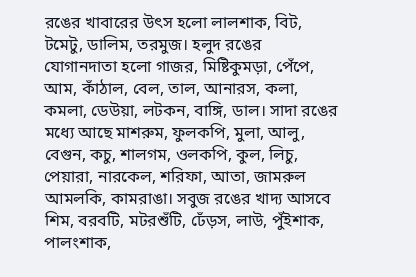রঙের খাবারের উৎস হলো লালশাক, বিট, টমেটু, ডালিম, তরমুজ। হলুদ রঙের যোগানদাতা হলো গাজর, মিষ্টিকুমড়া, পেঁপে, আম, কাঁঠাল, বেল, তাল, আনারস, কলা, কমলা, ডেউয়া, লটকন, বাঙ্গি, ডাল। সাদা রঙের মধ্যে আছে মাশরুম, ফুলকপি, মুলা, আলু, বেগুন, কচু, শালগম, ওলকপি, কুল, লিচু, পেয়ারা, নারকেল, শরিফা, আতা, জামরুল আমলকি, কামরাঙা। সবুজ রঙের খাদ্য আসবে শিম, বরবটি, মটরশুঁটি, ঢেঁড়স, লাউ, পুঁইশাক, পালংশাক,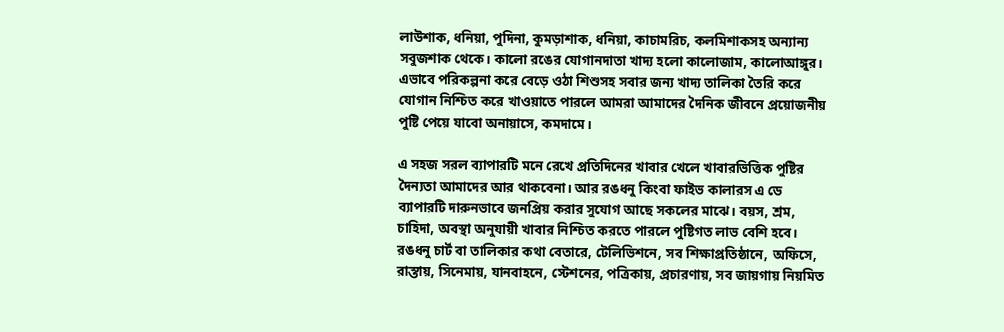লাউশাক, ধনিয়া, পুদিনা, কুমড়াশাক, ধনিয়া, কাচামরিচ, কলমিশাকসহ অন্যান্য সবুজশাক থেকে। কালো রঙের যোগানদাতা খাদ্য হলো কালোজাম, কালোআঙ্গুর। এভাবে পরিকল্পনা করে বেড়ে ওঠা শিশুসহ সবার জন্য খাদ্য তালিকা তৈরি করে যোগান নিশ্চিত করে খাওয়াতে পারলে আমরা আমাদের দৈনিক জীবনে প্রয়োজনীয় পুষ্টি পেয়ে যাবো অনায়াসে, কমদামে।

এ সহজ সরল ব্যাপারটি মনে রেখে প্রতিদিনের খাবার খেলে খাবারভিত্তিক পুষ্টির দৈন্যতা আমাদের আর থাকবেনা। আর রঙধনু কিংবা ফাইভ কালারস এ ডে ব্যাপারটি দারুনভাবে জনপ্রিয় করার সুযোগ আছে সকলের মাঝে। বয়স, শ্রম, চাহিদা, অবস্থা অনুযায়ী খাবার নিশ্চিত করতে পারলে পুষ্টিগত লাভ বেশি হবে। রঙধনু চার্ট বা তালিকার কথা বেতারে, টেলিভিশনে, সব শিক্ষাপ্রতিষ্ঠানে, অফিসে, রাস্তায়, সিনেমায়, যানবাহনে, স্টেশনের, পত্রিকায়, প্রচারণায়, সব জায়গায় নিয়মিত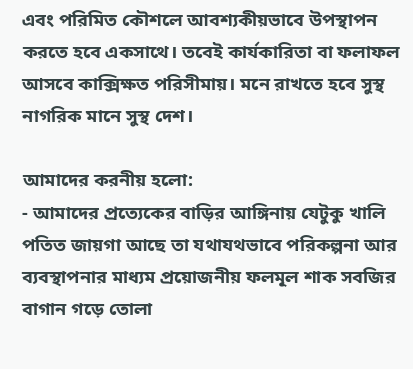এবং পরিমিত কৌশলে আবশ্যকীয়ভাবে উপস্থাপন করতে হবে একসাথে। তবেই কার্যকারিতা বা ফলাফল আসবে কাক্সিক্ষত পরিসীমায়। মনে রাখতে হবে সুস্থ নাগরিক মানে সুস্থ দেশ।

আমাদের করনীয় হলো:
- আমাদের প্রত্যেকের বাড়ির আঙ্গিনায় যেটুকু খালি পতিত জায়গা আছে তা যথাযথভাবে পরিকল্পনা আর ব্যবস্থাপনার মাধ্যম প্রয়োজনীয় ফলমূল শাক সবজির বাগান গড়ে তোলা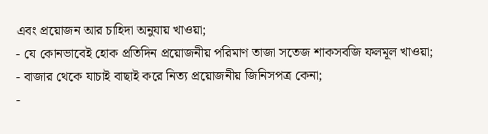এবং প্রয়োজন আর চাহিদা অনুযায় খাওয়া;
- যে কোনভাবেই হোক প্রতিদিন প্রয়োজনীয় পরিমাণ তাজা সতেজ শাকসবজি ফলমূল খাওয়া;
- বাজার থেকে যাচাই বাছাই করে নিত্য প্রয়োজনীয় জিনিসপত্র কেনা;
-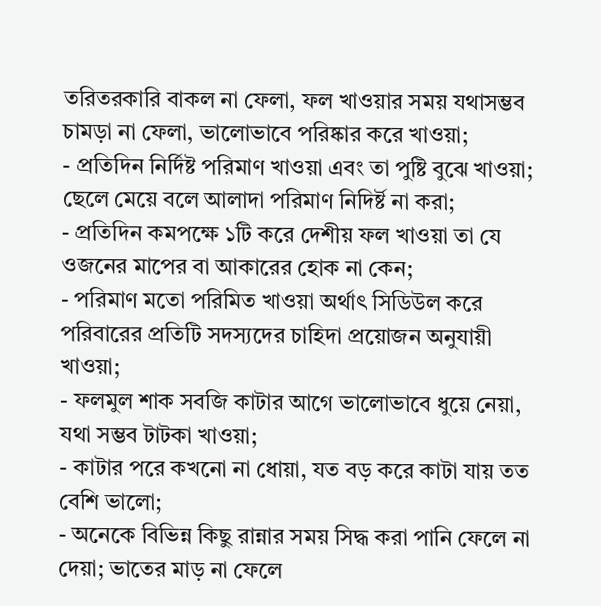তরিতরকারি বাকল না ফেলা, ফল খাওয়ার সময় যথাসম্ভব চামড়া না ফেলা, ভালোভাবে পরিষ্কার করে খাওয়া;
- প্রতিদিন নির্দিষ্ট পরিমাণ খাওয়া এবং তা পুষ্টি বুঝে খাওয়া; ছেলে মেয়ে বলে আলাদা পরিমাণ নিদির্ষ্ট না করা;
- প্রতিদিন কমপক্ষে ১টি করে দেশীয় ফল খাওয়া তা যে ওজনের মাপের বা আকারের হোক না কেন;
- পরিমাণ মতো পরিমিত খাওয়া অর্থাৎ সিডিউল করে পরিবারের প্রতিটি সদস্যদের চাহিদা প্রয়োজন অনুযায়ী খাওয়া;
- ফলমুল শাক সবজি কাটার আগে ভালোভাবে ধুয়ে নেয়া, যথা সম্ভব টাটকা খাওয়া;
- কাটার পরে কখনো না ধোয়া, যত বড় করে কাটা যায় তত বেশি ভালো;
- অনেকে বিভিন্ন কিছু রান্নার সময় সিদ্ধ করা পানি ফেলে না দেয়া; ভাতের মাড় না ফেলে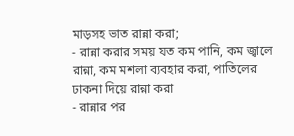মাড়সহ ভাত রান্না করা;
- রান্না করার সময় যত কম পানি, কম জ্বালে রান্না, কম মশলা ব্যবহার করা, পাতিলের ঢাকনা দিয়ে রান্না করা
- রান্নার পর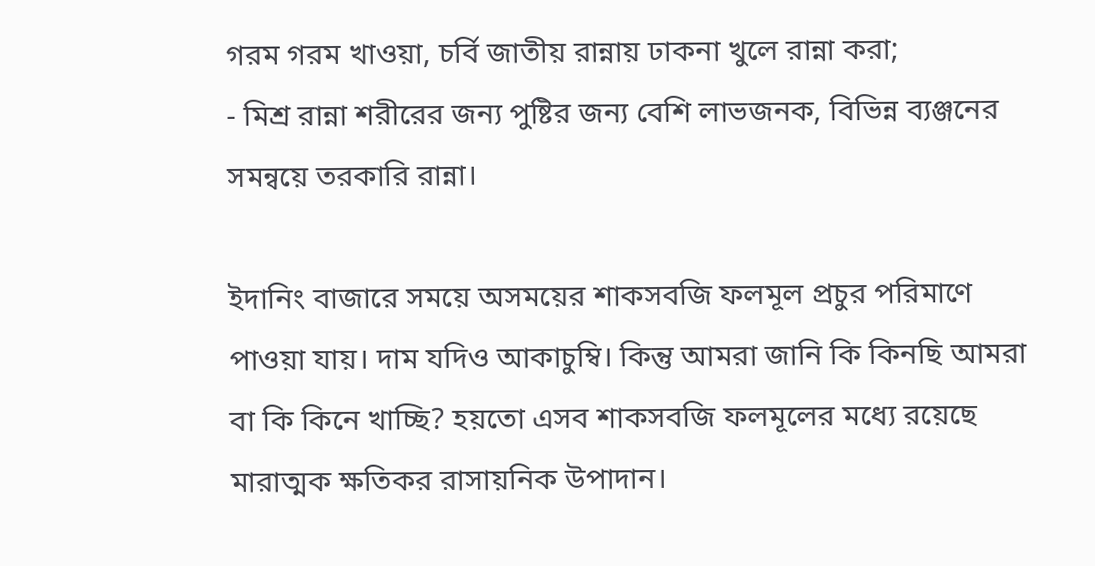গরম গরম খাওয়া, চর্বি জাতীয় রান্নায় ঢাকনা খুলে রান্না করা;
- মিশ্র রান্না শরীরের জন্য পুষ্টির জন্য বেশি লাভজনক, বিভিন্ন ব্যঞ্জনের সমন্বয়ে তরকারি রান্না।

ইদানিং বাজারে সময়ে অসময়ের শাকসবজি ফলমূল প্রচুর পরিমাণে পাওয়া যায়। দাম যদিও আকাচুম্বি। কিন্তু আমরা জানি কি কিনছি আমরা বা কি কিনে খাচ্ছি? হয়তো এসব শাকসবজি ফলমূলের মধ্যে রয়েছে মারাত্মক ক্ষতিকর রাসায়নিক উপাদান।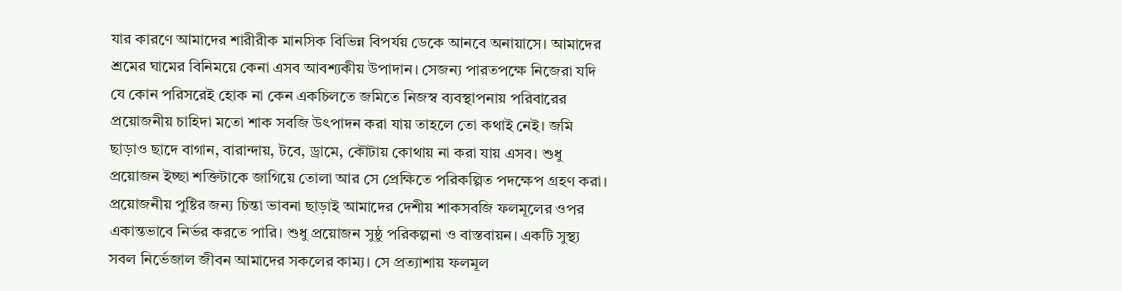যার কারণে আমাদের শারীরীক মানসিক বিভিন্ন বিপর্যয় ডেকে আনবে অনায়াসে। আমাদের শ্রমের ঘামের বিনিময়ে কেনা এসব আবশ্যকীয় উপাদান। সেজন্য পারতপক্ষে নিজেরা যদি যে কোন পরিসরেই হোক না কেন একচিলতে জমিতে নিজস্ব ব্যবস্থাপনায় পরিবারের প্রয়োজনীয় চাহিদা মতো শাক সবজি উৎপাদন করা যায় তাহলে তো কথাই নেই। জমি ছাড়াও ছাদে বাগান, বারান্দায়, টবে, ড্রামে, কৌটায় কোথায় না করা যায় এসব। শুধু প্রয়োজন ইচ্ছা শক্তিটাকে জাগিয়ে তোলা আর সে প্রেক্ষিতে পরিকল্পিত পদক্ষেপ গ্রহণ করা। প্রয়োজনীয় পুষ্টির জন্য চিন্তা ভাবনা ছাড়াই আমাদের দেশীয় শাকসবজি ফলমূলের ওপর একান্তভাবে নির্ভর করতে পারি। শুধু প্রয়োজন সুষ্ঠু পরিকল্পনা ও বাস্তবায়ন। একটি সুস্থ্য সবল নির্ভেজাল জীবন আমাদের সকলের কাম্য। সে প্রত্যাশায় ফলমূল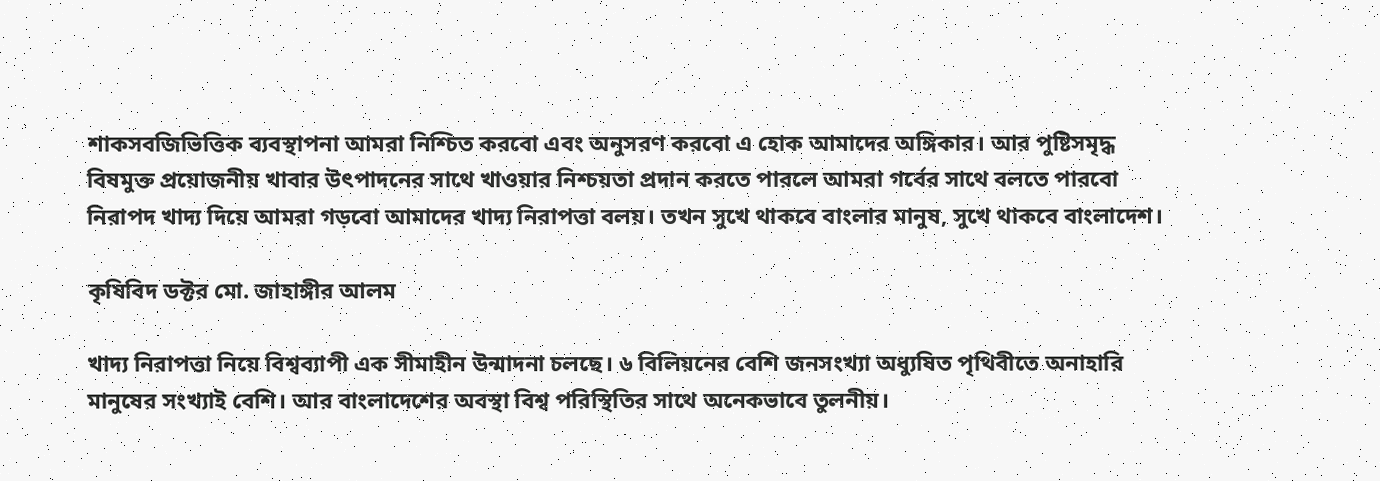শাকসবজিভিত্তিক ব্যবস্থাপনা আমরা নিশ্চিত করবো এবং অনুসরণ করবো এ হোক আমাদের অঙ্গিকার। আর পুষ্টিসমৃদ্ধ বিষমুক্ত প্রয়োজনীয় খাবার উৎপাদনের সাথে খাওয়ার নিশ্চয়তা প্রদান করতে পারলে আমরা গর্বের সাথে বলতে পারবো নিরাপদ খাদ্য দিয়ে আমরা গড়বো আমাদের খাদ্য নিরাপত্তা বলয়। তখন সুখে থাকবে বাংলার মানুষ, সুখে থাকবে বাংলাদেশ।

কৃষিবিদ ডক্টর মো. জাহাঙ্গীর আলম

খাদ্য নিরাপত্তা নিয়ে বিশ্বব্যাপী এক সীমাহীন উন্মাদনা চলছে। ৬ বিলিয়নের বেশি জনসংখ্যা অধ্যুষিত পৃথিবীতে অনাহারি মানুষের সংখ্যাই বেশি। আর বাংলাদেশের অবস্থা বিশ্ব পরিস্থিতির সাথে অনেকভাবে তুলনীয়।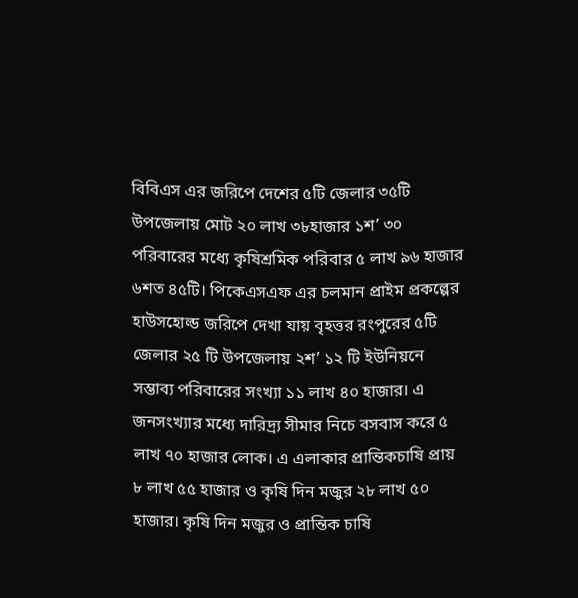বিবিএস এর জরিপে দেশের ৫টি জেলার ৩৫টি উপজেলায় মোট ২০ লাখ ৩৮হাজার ১শ’ ৩০ পরিবারের মধ্যে কৃষিশ্রমিক পরিবার ৫ লাখ ৯৬ হাজার ৬শত ৪৫টি। পিকেএসএফ এর চলমান প্রাইম প্রকল্পের হাউসহোল্ড জরিপে দেখা যায় বৃহত্তর রংপুরের ৫টি জেলার ২৫ টি উপজেলায় ২শ’ ১২ টি ইউনিয়নে সম্ভাব্য পরিবারের সংখ্যা ১১ লাখ ৪০ হাজার। এ জনসংখ্যার মধ্যে দারিদ্র্য সীমার নিচে বসবাস করে ৫ লাখ ৭০ হাজার লোক। এ এলাকার প্রান্তিকচাষি প্রায় ৮ লাখ ৫৫ হাজার ও কৃষি দিন মজুর ২৮ লাখ ৫০ হাজার। কৃষি দিন মজুর ও প্রান্তিক চাষি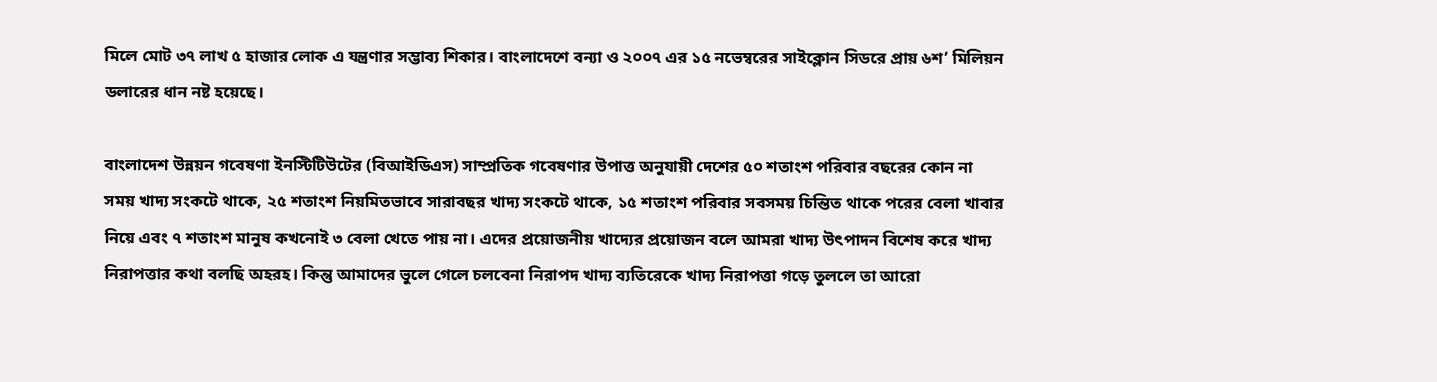মিলে মোট ৩৭ লাখ ৫ হাজার লোক এ যন্ত্রণার সম্ভাব্য শিকার। বাংলাদেশে বন্যা ও ২০০৭ এর ১৫ নভেম্বরের সাইক্লোন সিডরে প্রায় ৬শ’ মিলিয়ন ডলারের ধান নষ্ট হয়েছে।

বাংলাদেশ উন্নয়ন গবেষণা ইনস্টিটিউটের (বিআইডিএস) সাম্প্রতিক গবেষণার উপাত্ত অনুযায়ী দেশের ৫০ শতাংশ পরিবার বছরের কোন না সময় খাদ্য সংকটে থাকে, ২৫ শতাংশ নিয়মিতভাবে সারাবছর খাদ্য সংকটে থাকে, ১৫ শতাংশ পরিবার সবসময় চিন্তিত থাকে পরের বেলা খাবার নিয়ে এবং ৭ শতাংশ মানুষ কখনোই ৩ বেলা খেতে পায় না। এদের প্রয়োজনীয় খাদ্যের প্রয়োজন বলে আমরা খাদ্য উৎপাদন বিশেষ করে খাদ্য নিরাপত্তার কথা বলছি অহরহ। কিন্তু আমাদের ভুলে গেলে চলবেনা নিরাপদ খাদ্য ব্যতিরেকে খাদ্য নিরাপত্তা গড়ে তুললে তা আরো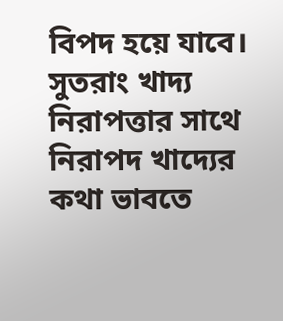বিপদ হয়ে যাবে। সুতরাং খাদ্য নিরাপত্তার সাথে নিরাপদ খাদ্যের কথা ভাবতে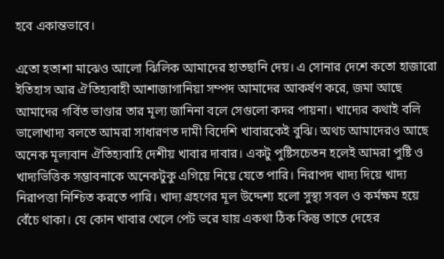হবে একান্তভাবে।

এতো হতাশা মাঝেও আলো ঝিলিক আমাদের হাতছানি দেয়। এ সোনার দেশে কতো হাজারো ইতিহাস আর ঐতিহ্যবাহী আশাজাগানিয়া সম্পদ আমাদের আকর্ষণ করে, জমা আছে আমাদের গর্বিত ভাণ্ডার তার মূল্য জানিনা বলে সেগুলো কদর পায়না। খাদ্যের কথাই বলি ভালোখাদ্য বলতে আমরা সাধারণত দামী বিদেশি খাবারকেই বুঝি। অথচ আমাদেরও আছে অনেক মূল্যবান ঐতিহ্যবাহি দেশীয় খাবার দাবার। একটু পুষ্টিসচেতন হলেই আমরা পুষ্টি ও খাদ্যভিত্তিক সম্ভাবনাকে অনেকটুকু এগিয়ে নিয়ে যেতে পারি। নিরাপদ খাদ্য দিয়ে খাদ্য নিরাপত্তা নিশ্চিত করতে পারি। খাদ্য গ্রহণের মূল উদ্দেশ্য হলো সুস্থ্য সবল ও কর্মক্ষম হয়ে বেঁচে থাকা। যে কোন খাবার খেলে পেট ভরে যায় একথা ঠিক কিন্তু তাতে দেহের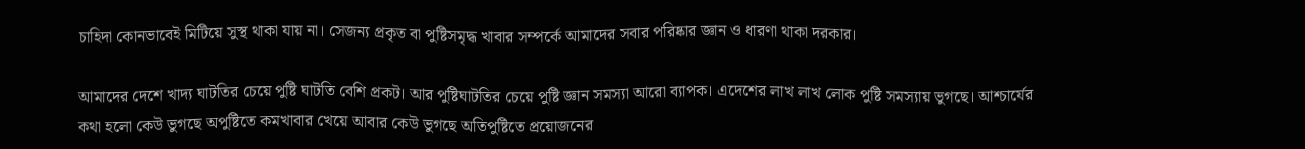চাহিদা কোনভাবেই মিটিয়ে সুস্থ থাকা যায় না। সেজন্য প্রকৃত বা পুষ্টিসমৃদ্ধ খাবার সম্পর্কে আমাদের সবার পরিষ্কার জ্ঞান ও ধারণা থাকা দরকার।

আমাদের দেশে খাদ্য ঘাটতির চেয়ে পুষ্টি ঘাটতি বেশি প্রকট। আর পুষ্টিঘাটতির চেয়ে পুষ্টি জ্ঞান সমস্যা আরো ব্যাপক। এদেশের লাখ লাখ লোক পুষ্টি সমস্যায় ভুগছে। আশ্চার্যের কথা হলো কেউ ভুগছে অপুষ্টিতে কমখাবার খেয়ে আবার কেউ ভুগছে অতিপুষ্টিতে প্রয়োজনের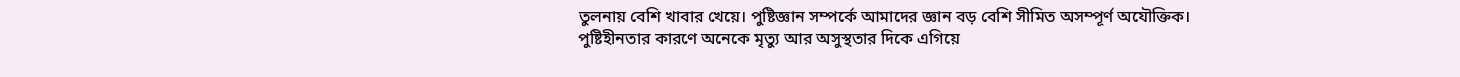তুলনায় বেশি খাবার খেয়ে। পুষ্টিজ্ঞান সম্পর্কে আমাদের জ্ঞান বড় বেশি সীমিত অসম্পূর্ণ অযৌক্তিক। পুষ্টিহীনতার কারণে অনেকে মৃত্যু আর অসুস্থতার দিকে এগিয়ে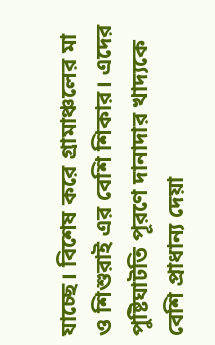যাচ্ছে। বিশেষ করে গ্রামাঞ্চলের মা ও শিশুরাই এর বেশি শিকার। এদের পুষ্টিঘাটতি পূরণে দানাদার খাদ্যকে বেশি প্রাধান্য দেয়া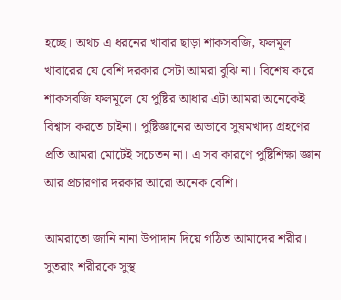হচ্ছে। অথচ এ ধরনের খাবার ছাড়া শাকসবজি, ফলমূল খাবারের যে বেশি দরকার সেটা আমরা বুঝি না। বিশেষ করে শাকসবজি ফলমূলে যে পুষ্টির আধার এটা আমরা অনেকেই বিশ্বাস করতে চাইনা। পুষ্টিজ্ঞানের অভাবে সুষমখাদ্য গ্রহণের প্রতি আমরা মোটেই সচেতন না। এ সব কারণে পুষ্টিশিক্ষা জ্ঞান আর প্রচারণার দরকার আরো অনেক বেশি।

আমরাতো জানি নানা উপাদান দিয়ে গঠিত আমাদের শরীর। সুতরাং শরীরকে সুস্থ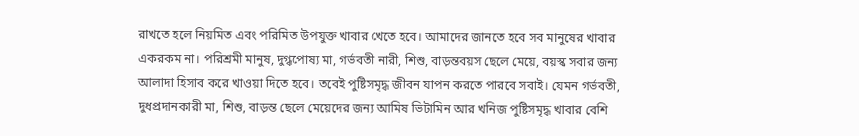রাখতে হলে নিয়মিত এবং পরিমিত উপযুক্ত খাবার খেতে হবে। আমাদের জানতে হবে সব মানুষের খাবার একরকম না। পরিশ্রমী মানুষ, দুগ্ধপোষ্য মা, গর্ভবতী নারী, শিশু, বাড়ন্তবয়স ছেলে মেয়ে, বয়স্ক সবার জন্য আলাদা হিসাব করে খাওয়া দিতে হবে। তবেই পুষ্টিসমৃদ্ধ জীবন যাপন করতে পারবে সবাই। যেমন গর্ভবতী, দুধপ্রদানকারী মা, শিশু, বাড়ন্ত ছেলে মেয়েদের জন্য আমিষ ভিটামিন আর খনিজ পুষ্টিসমৃদ্ধ খাবার বেশি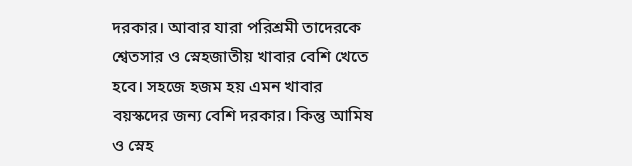দরকার। আবার যারা পরিশ্রমী তাদেরকে শ্বেতসার ও স্নেহজাতীয় খাবার বেশি খেতে হবে। সহজে হজম হয় এমন খাবার বয়স্কদের জন্য বেশি দরকার। কিন্তু আমিষ ও স্নেহ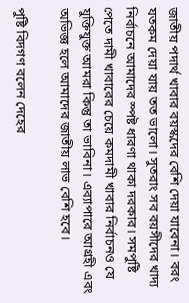জাতীয় পদার্থ খাবার বয়স্কদের বেশি দেয়া যাবেনা। বরং যতকম দেয়া যায় তত ভালো। সুতরাং সব বয়সীদের খাদ্য নির্বাচনে আমাদের স্পষ্ট ধারণা থাকা দরকার। সমপুষ্টি পেতে দামী খাবারের চেয়ে কমদামী খাবার নির্বাচনও যে যুক্তিযুক্ত আমরা কিন্তু তা ভাবিনা। এব্যাপারে আগ্রহী এবং অভিজ্ঞ হলে আমাদের জাতীয় লাভ বেশি হবে।

পুষ্টি বিদগণ বলেন দেহের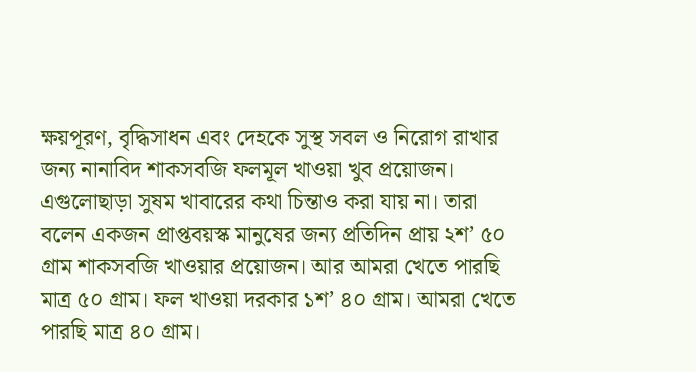ক্ষয়পূরণ, বৃদ্ধিসাধন এবং দেহকে সুস্থ সবল ও নিরোগ রাখার জন্য নানাবিদ শাকসবজি ফলমূল খাওয়া খুব প্রয়োজন। এগুলোছাড়া সুষম খাবারের কথা চিন্তাও করা যায় না। তারা বলেন একজন প্রাপ্তবয়স্ক মানুষের জন্য প্রতিদিন প্রায় ২শ’ ৫০ গ্রাম শাকসবজি খাওয়ার প্রয়োজন। আর আমরা খেতে পারছি মাত্র ৫০ গ্রাম। ফল খাওয়া দরকার ১শ’ ৪০ গ্রাম। আমরা খেতে পারছি মাত্র ৪০ গ্রাম।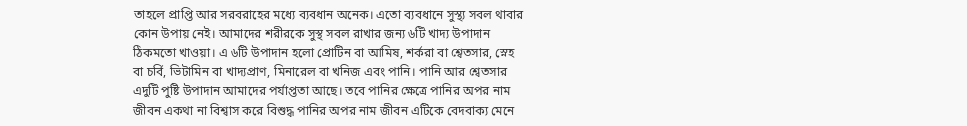তাহলে প্রাপ্তি আর সরবরাহের মধ্যে ব্যবধান অনেক। এতো ব্যবধানে সুস্থ্য সবল থাবার কোন উপায় নেই। আমাদের শরীরকে সুস্থ সবল রাখার জন্য ৬টি খাদ্য উপাদান ঠিকমতো খাওয়া। এ ৬টি উপাদান হলো প্রোটিন বা আমিষ, শর্করা বা শ্বেতসার, স্নেহ বা চর্বি, ভিটামিন বা খাদ্যপ্রাণ, মিনারেল বা খনিজ এবং পানি। পানি আর শ্বেতসার এদুটি পুষ্টি উপাদান আমাদের পর্যাপ্ততা আছে। তবে পানির ক্ষেত্রে পানির অপর নাম জীবন একথা না বিশ্বাস করে বিশুদ্ধ পানির অপর নাম জীবন এটিকে বেদবাক্য মেনে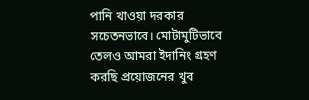পানি খাওয়া দরকার সচেতনভাবে। মোটামুটিভাবে তেলও আমরা ইদানিং গ্রহণ করছি প্রয়োজনের খুব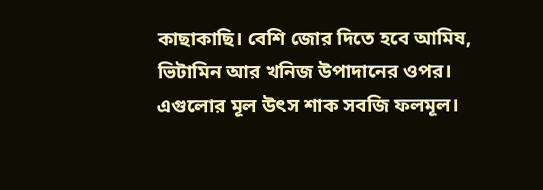কাছাকাছি। বেশি জোর দিতে হবে আমিষ, ভিটামিন আর খনিজ উপাদানের ওপর। এগুলোর মূল উৎস শাক সবজি ফলমূল।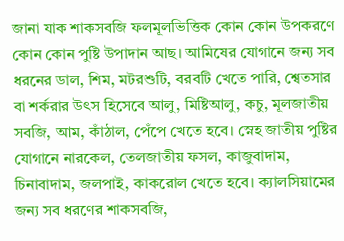জানা যাক শাকসবজি ফলমূলভিত্তিক কোন কোন উপকরণে কোন কোন পুষ্টি উপাদান আছ। আমিষের যোগানে জন্য সব ধরনের ডাল, শিম, মটরশুটি, বরবটি খেতে পারি, শ্বেতসার বা শর্করার উৎস হিসেবে আলু, মিষ্টিআলু, কচু, মূলজাতীয় সবজি, আম, কাঁঠাল, পেঁপে খেতে হবে। স্নেহ জাতীয় পুষ্টির যোগানে নারকেল, তেলজাতীয় ফসল, কাজুবাদাম, চিনাবাদাম, জলপাই, কাকরোল খেতে হবে। ক্যালসিয়ামের জন্য সব ধরণের শাকসবজি,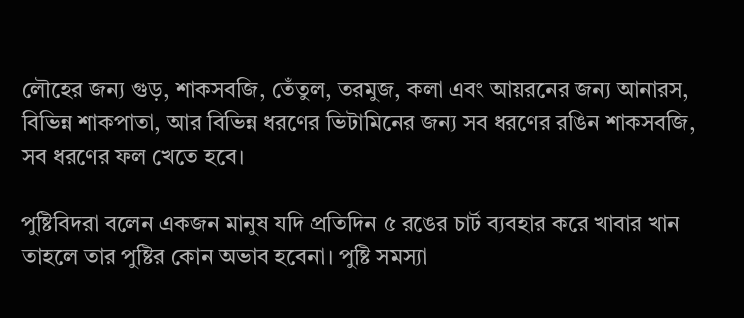লৌহের জন্য গুড়, শাকসবজি, তেঁতুল, তরমুজ, কলা এবং আয়রনের জন্য আনারস, বিভিন্ন শাকপাতা, আর বিভিন্ন ধরণের ভিটামিনের জন্য সব ধরণের রঙিন শাকসবজি, সব ধরণের ফল খেতে হবে।

পুষ্টিবিদরা বলেন একজন মানুষ যদি প্রতিদিন ৫ রঙের চার্ট ব্যবহার করে খাবার খান তাহলে তার পুষ্টির কোন অভাব হবেনা। পুষ্টি সমস্যা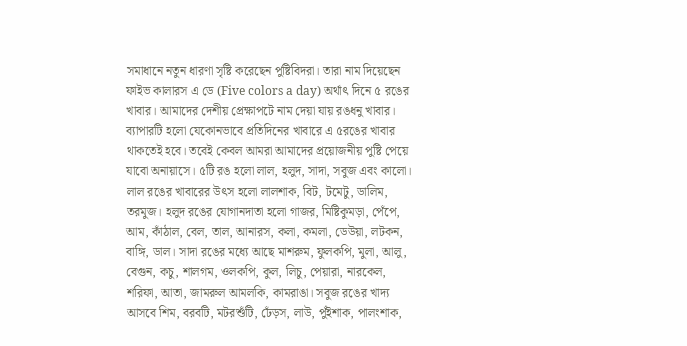সমাধানে নতুন ধারণা সৃষ্টি করেছেন পুষ্টিবিদরা। তারা নাম দিয়েছেন ফাইভ কালারস এ ডে (Five colors a day) অর্থাৎ দিনে ৫ রঙের খাবার। আমাদের দেশীয় প্রেক্ষাপটে নাম দেয়া যায় রঙধনু খাবার। ব্যাপারটি হলো যেকোনভাবে প্রতিদিনের খাবারে এ ৫রঙের খাবার থাকতেই হবে। তবেই কেবল আমরা আমাদের প্রয়োজনীয় পুষ্টি পেয়ে যাবো অনায়াসে। ৫টি রঙ হলো লাল, হলুদ, সাদা, সবুজ এবং কালো। লাল রঙের খাবারের উৎস হলো লালশাক, বিট, টমেটু, ডালিম, তরমুজ। হলুদ রঙের যোগানদাতা হলো গাজর, মিষ্টিকুমড়া, পেঁপে, আম, কাঁঠাল, বেল, তাল, আনারস, কলা, কমলা, ডেউয়া, লটকন, বাঙ্গি, ডাল। সাদা রঙের মধ্যে আছে মাশরুম, ফুলকপি, মুলা, আলু, বেগুন, কচু, শালগম, ওলকপি, কুল, লিচু, পেয়ারা, নারকেল, শরিফা, আতা, জামরুল আমলকি, কামরাঙা। সবুজ রঙের খাদ্য আসবে শিম, বরবটি, মটরশুঁটি, ঢেঁড়স, লাউ, পুঁইশাক, পালংশাক,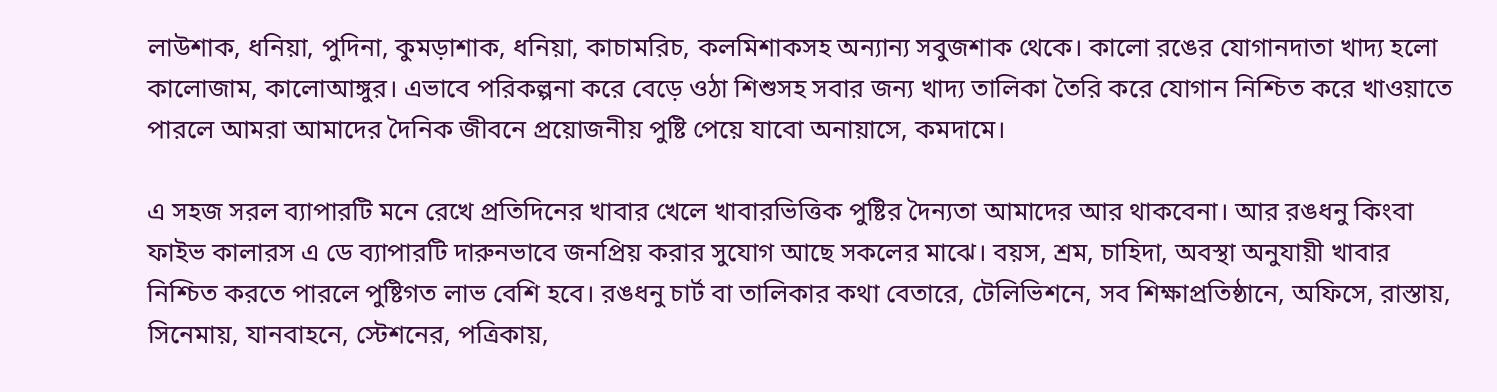লাউশাক, ধনিয়া, পুদিনা, কুমড়াশাক, ধনিয়া, কাচামরিচ, কলমিশাকসহ অন্যান্য সবুজশাক থেকে। কালো রঙের যোগানদাতা খাদ্য হলো কালোজাম, কালোআঙ্গুর। এভাবে পরিকল্পনা করে বেড়ে ওঠা শিশুসহ সবার জন্য খাদ্য তালিকা তৈরি করে যোগান নিশ্চিত করে খাওয়াতে পারলে আমরা আমাদের দৈনিক জীবনে প্রয়োজনীয় পুষ্টি পেয়ে যাবো অনায়াসে, কমদামে।

এ সহজ সরল ব্যাপারটি মনে রেখে প্রতিদিনের খাবার খেলে খাবারভিত্তিক পুষ্টির দৈন্যতা আমাদের আর থাকবেনা। আর রঙধনু কিংবা ফাইভ কালারস এ ডে ব্যাপারটি দারুনভাবে জনপ্রিয় করার সুযোগ আছে সকলের মাঝে। বয়স, শ্রম, চাহিদা, অবস্থা অনুযায়ী খাবার নিশ্চিত করতে পারলে পুষ্টিগত লাভ বেশি হবে। রঙধনু চার্ট বা তালিকার কথা বেতারে, টেলিভিশনে, সব শিক্ষাপ্রতিষ্ঠানে, অফিসে, রাস্তায়, সিনেমায়, যানবাহনে, স্টেশনের, পত্রিকায়,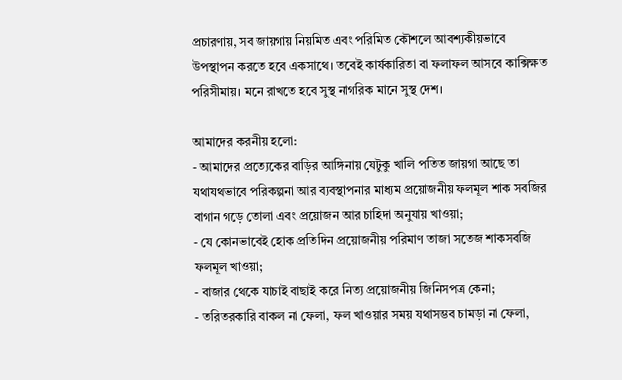প্রচারণায়, সব জায়গায় নিয়মিত এবং পরিমিত কৌশলে আবশ্যকীয়ভাবে উপস্থাপন করতে হবে একসাথে। তবেই কার্যকারিতা বা ফলাফল আসবে কাক্সিক্ষত পরিসীমায়। মনে রাখতে হবে সুস্থ নাগরিক মানে সুস্থ দেশ।

আমাদের করনীয় হলো:
- আমাদের প্রত্যেকের বাড়ির আঙ্গিনায় যেটুকু খালি পতিত জায়গা আছে তা যথাযথভাবে পরিকল্পনা আর ব্যবস্থাপনার মাধ্যম প্রয়োজনীয় ফলমূল শাক সবজির বাগান গড়ে তোলা এবং প্রয়োজন আর চাহিদা অনুযায় খাওয়া;
- যে কোনভাবেই হোক প্রতিদিন প্রয়োজনীয় পরিমাণ তাজা সতেজ শাকসবজি ফলমূল খাওয়া;
- বাজার থেকে যাচাই বাছাই করে নিত্য প্রয়োজনীয় জিনিসপত্র কেনা;
- তরিতরকারি বাকল না ফেলা, ফল খাওয়ার সময় যথাসম্ভব চামড়া না ফেলা,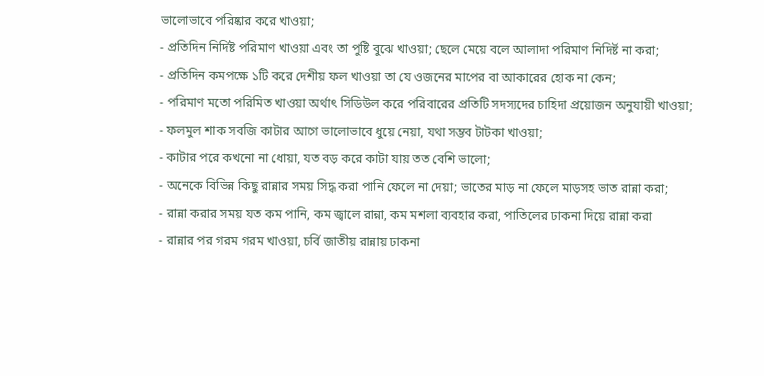ভালোভাবে পরিষ্কার করে খাওয়া;
- প্রতিদিন নির্দিষ্ট পরিমাণ খাওয়া এবং তা পুষ্টি বুঝে খাওয়া; ছেলে মেয়ে বলে আলাদা পরিমাণ নিদির্ষ্ট না করা;
- প্রতিদিন কমপক্ষে ১টি করে দেশীয় ফল খাওয়া তা যে ওজনের মাপের বা আকারের হোক না কেন;
- পরিমাণ মতো পরিমিত খাওয়া অর্থাৎ সিডিউল করে পরিবারের প্রতিটি সদস্যদের চাহিদা প্রয়োজন অনুযায়ী খাওয়া;
- ফলমুল শাক সবজি কাটার আগে ভালোভাবে ধুয়ে নেয়া, যথা সম্ভব টাটকা খাওয়া;
- কাটার পরে কখনো না ধোয়া, যত বড় করে কাটা যায় তত বেশি ভালো;
- অনেকে বিভিন্ন কিছু রান্নার সময় সিদ্ধ করা পানি ফেলে না দেয়া; ভাতের মাড় না ফেলে মাড়সহ ভাত রান্না করা;
- রান্না করার সময় যত কম পানি, কম জ্বালে রান্না, কম মশলা ব্যবহার করা, পাতিলের ঢাকনা দিয়ে রান্না করা
- রান্নার পর গরম গরম খাওয়া, চর্বি জাতীয় রান্নায় ঢাকনা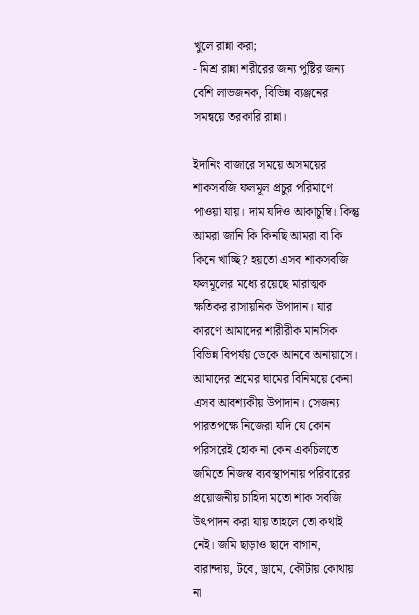খুলে রান্না করা;
- মিশ্র রান্না শরীরের জন্য পুষ্টির জন্য বেশি লাভজনক, বিভিন্ন ব্যঞ্জনের সমন্বয়ে তরকারি রান্না।

ইদানিং বাজারে সময়ে অসময়ের শাকসবজি ফলমূল প্রচুর পরিমাণে পাওয়া যায়। দাম যদিও আকাচুম্বি। কিন্তু আমরা জানি কি কিনছি আমরা বা কি কিনে খাচ্ছি? হয়তো এসব শাকসবজি ফলমূলের মধ্যে রয়েছে মারাত্মক ক্ষতিকর রাসায়নিক উপাদান। যার কারণে আমাদের শারীরীক মানসিক বিভিন্ন বিপর্যয় ডেকে আনবে অনায়াসে। আমাদের শ্রমের ঘামের বিনিময়ে কেনা এসব আবশ্যকীয় উপাদান। সেজন্য পারতপক্ষে নিজেরা যদি যে কোন পরিসরেই হোক না কেন একচিলতে জমিতে নিজস্ব ব্যবস্থাপনায় পরিবারের প্রয়োজনীয় চাহিদা মতো শাক সবজি উৎপাদন করা যায় তাহলে তো কথাই নেই। জমি ছাড়াও ছাদে বাগান, বারান্দায়, টবে, ড্রামে, কৌটায় কোথায় না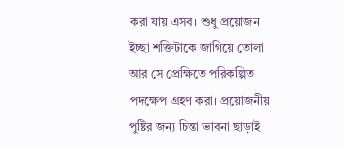করা যায় এসব। শুধু প্রয়োজন ইচ্ছা শক্তিটাকে জাগিয়ে তোলা আর সে প্রেক্ষিতে পরিকল্পিত পদক্ষেপ গ্রহণ করা। প্রয়োজনীয় পুষ্টির জন্য চিন্তা ভাবনা ছাড়াই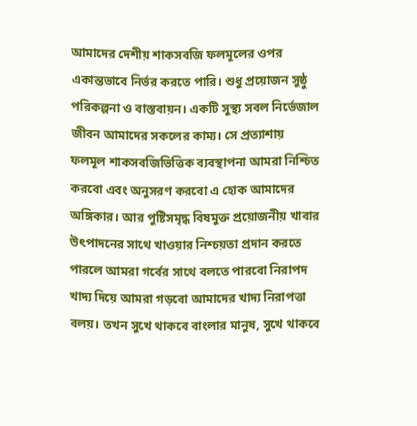আমাদের দেশীয় শাকসবজি ফলমূলের ওপর একান্তভাবে নির্ভর করতে পারি। শুধু প্রয়োজন সুষ্ঠু পরিকল্পনা ও বাস্তবায়ন। একটি সুস্থ্য সবল নির্ভেজাল জীবন আমাদের সকলের কাম্য। সে প্রত্যাশায় ফলমূল শাকসবজিভিত্তিক ব্যবস্থাপনা আমরা নিশ্চিত করবো এবং অনুসরণ করবো এ হোক আমাদের অঙ্গিকার। আর পুষ্টিসমৃদ্ধ বিষমুক্ত প্রয়োজনীয় খাবার উৎপাদনের সাথে খাওয়ার নিশ্চয়তা প্রদান করতে পারলে আমরা গর্বের সাথে বলতে পারবো নিরাপদ খাদ্য দিয়ে আমরা গড়বো আমাদের খাদ্য নিরাপত্তা বলয়। তখন সুখে থাকবে বাংলার মানুষ, সুখে থাকবে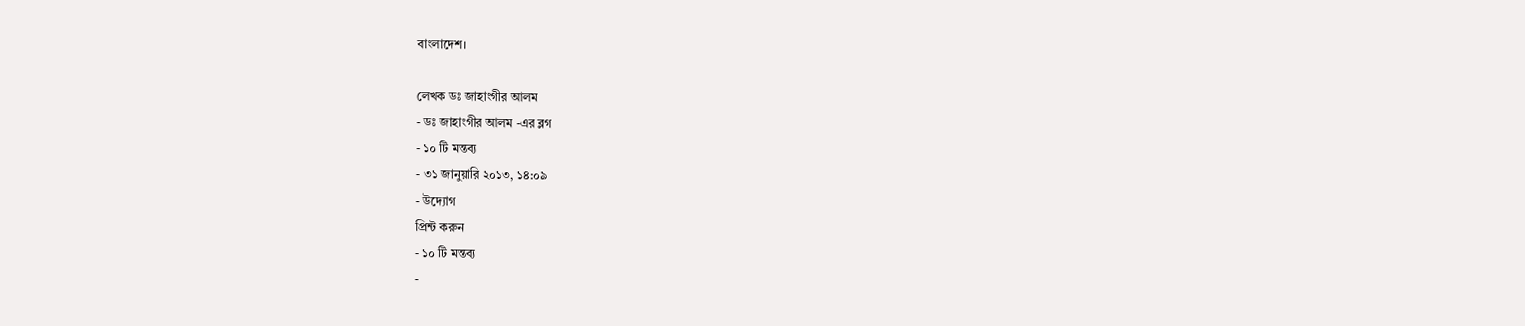বাংলাদেশ।

লেখক ডঃ জাহাংগীর আলম
- ডঃ জাহাংগীর আলম -এর ব্লগ
- ১০ টি মন্তব্য
- ৩১ জানুয়ারি ২০১৩, ১৪:০৯
- উদ্যোগ
প্রিন্ট করুন
- ১০ টি মন্তব্য
-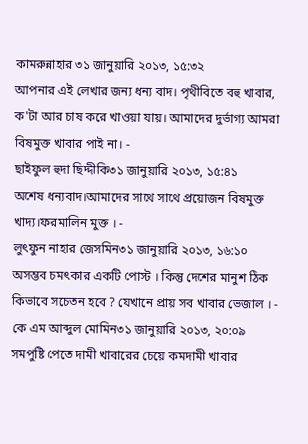কামরুন্নাহার ৩১ জানুয়ারি ২০১৩, ১৫:৩২
আপনার এই লেখার জন্য ধন্য বাদ। পৃথীবিতে বহু খাবার, ক'টা আর চাষ করে খাওয়া যায়। আমাদের দুর্ভাগ্য আমরা বিষমুক্ত খাবার পাই না। -
ছাইফুল হুদা ছিদ্দীকি৩১ জানুয়ারি ২০১৩, ১৫:৪১
অশেষ ধন্যবাদ।আমাদের সাথে সাথে প্রয়োজন বিষমুক্ত খাদ্য।ফরমালিন মুক্ত । -
লুৎফুন নাহার জেসমিন৩১ জানুয়ারি ২০১৩, ১৬:১০
অসম্ভব চমৎকার একটি পোস্ট । কিন্তু দেশের মানুশ ঠিক কিভাবে সচেতন হবে ? যেখানে প্রায় সব খাবার ভেজাল । -
কে এম আব্দুল মোমিন৩১ জানুয়ারি ২০১৩, ২০:০৯
সমপুষ্টি পেতে দামী খাবারের চেয়ে কমদামী খাবার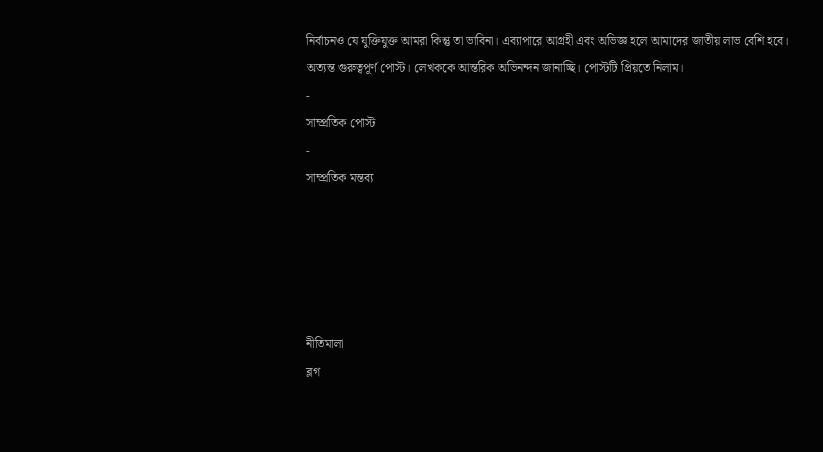নির্বাচনও যে যুক্তিযুক্ত আমরা কিন্তু তা ভাবিনা। এব্যাপারে আগ্রহী এবং অভিজ্ঞ হলে আমাদের জাতীয় লাভ বেশি হবে।
অত্যন্ত গুরুত্বপূর্ণ পোস্ট। লেখককে আন্তরিক অভিনন্দন জানাচ্ছি। পোস্টটি প্রিয়তে নিলাম।
-
সাম্প্রতিক পোস্ট
-
সাম্প্রতিক মন্তব্য





নীতিমালা
ব্লগ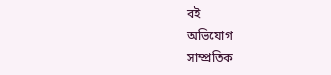বই
অভিযোগ
সাম্প্রতিক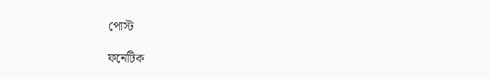পোস্ট

ফনেটিক